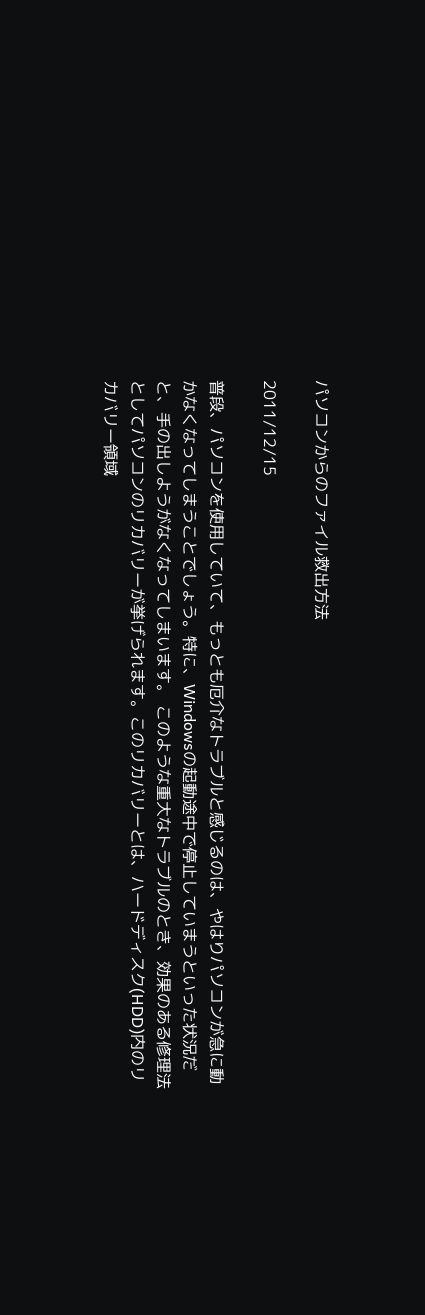パソコンからのファイル救出方法

2011/12/15

普段、パソコンを使用していて、もっとも厄介なトラブルと感じるのは、やはりパソコンが急に動かなくなってしまうことでしょう。特に、Windowsの起動途中で停止していまうといった状況だと、手の出しようがなくなってしまいます。 このような重大なトラブルのとき、効果のある修理法としてパソコンのリカバリーが挙げられます。このリカバリーとは、ハードディスク(HDD)内のリカバリー領域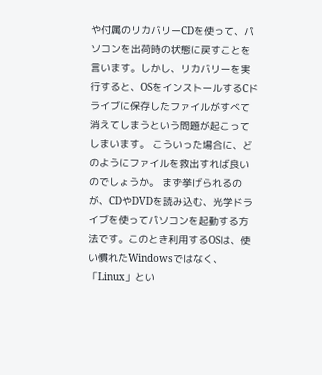や付属のリカバリーCDを使って、パソコンを出荷時の状態に戻すことを言います。しかし、リカバリーを実行すると、OSをインストールするCドライブに保存したファイルがすべて消えてしまうという問題が起こってしまいます。 こういった場合に、どのようにファイルを救出すれば良いのでしょうか。 まず挙げられるのが、CDやDVDを読み込む、光学ドライブを使ってパソコンを起動する方法です。このとき利用するOSは、使い慣れたWindowsではなく、「Linux」とい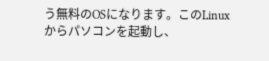う無料のOSになります。このLinuxからパソコンを起動し、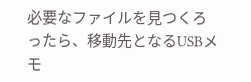必要なファイルを見つくろったら、移動先となるUSBメモ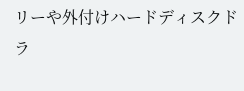リーや外付けハードディスクドラ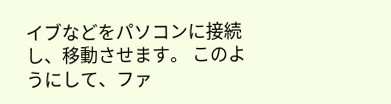イブなどをパソコンに接続し、移動させます。 このようにして、ファ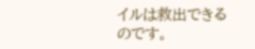イルは救出できるのです。